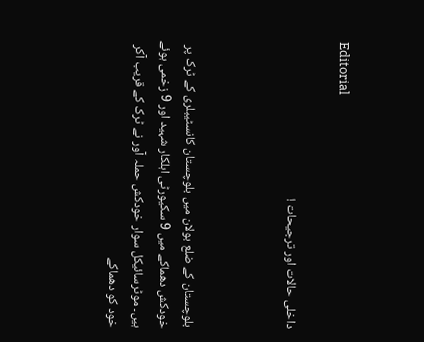Editorial

داخلی حالات اور ترجیحات !



بلوچستان کے ضلع بولان میں بلوچستان کانسٹیبلری کے ٹرک پر خودکش دھماکے میں 9 سکیورٹی اہلکار شہید اور 9 زخمی ہوئے ہیں۔ موٹرسائیکل سوار خودکش حملہ آور نے ٹرک کے قریب آکر خود کو دھماکے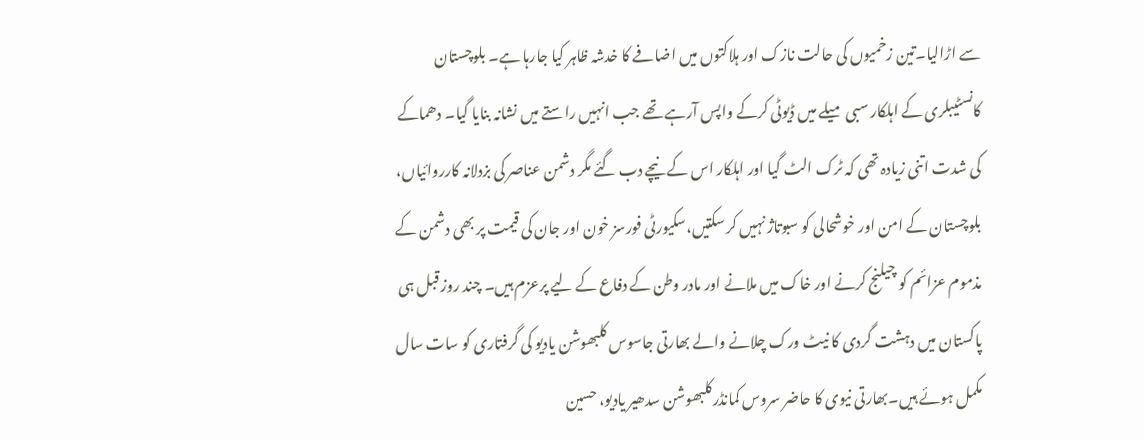سے اڑالیا۔تین زخمیوں کی حالت نازک اور ہلاکتوں میں اضافے کا خدشہ ظاہر کیا جارہا ہے۔ بلوچستان کانسٹیبلری کے اہلکار سبی میلے میں ڈیوٹی کرکے واپس آرہے تھے جب انہیں راستے میں نشانہ بنایا گیا۔ دھماکے کی شدت اتنی زیادہ تھی کہ ٹرک الٹ گیا اور اہلکار اس کے نیچے دب گئے مگر دشمن عناصر کی بزدلانہ کارروائیاں، بلوچستان کے امن اور خوشحالی کو سبوتاژ نہیں کر سکتیں،سکیورٹی فورسز خون اور جان کی قیمت پر بھی دشمن کے مذموم عزائم کو چیلنج کرنے اور خاک میں ملانے اور مادر وطن کے دفاع کے لیے پرعزم ہیں۔ چند روز قبل ہی پاکستان میں دہشت گردی کا نیٹ ورک چلانے والے بھارتی جاسوس کلبھوشن یادیو کی گرفتاری کو سات سال مکمل ہوئے ہیں۔بھارتی نیوی کا حاضر سروس کمانڈرکلبھوشن سدھیر یادیو، حسین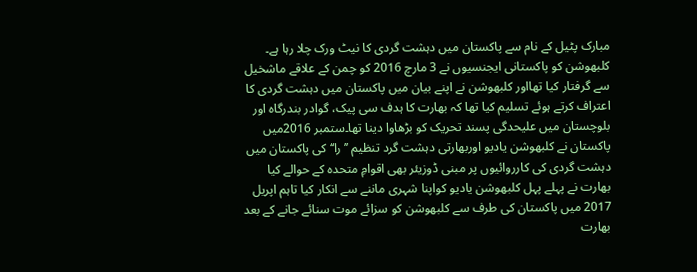مبارک پٹیل کے نام سے پاکستان میں دہشت گردی کا نیٹ ورک چلا رہا ہے۔ کلبھوشن کو پاکستانی ایجنسیوں نے 3 مارچ 2016 کو چمن کے علاقے ماشخیل سے گرفتار کیا تھااور کلبھوشن نے اپنے بیان میں پاکستان میں دہشت گردی کا اعتراف کرتے ہوئے تسلیم کیا تھا کہ بھارت کا ہدف سی پیک، گوادر بندرگاہ اور بلوچستان میں علیحدگی پسند تحریک کو بڑھاوا دینا تھا۔ستمبر 2016میں پاکستان نے کلبھوشن یادیو اوربھارتی دہشت گرد تنظیم ’’را‘‘ کی پاکستان میں دہشت گردی کی کارروائیوں پر مبنی ڈوزیئر بھی اقوامِ متحدہ کے حوالے کیا بھارت نے پہلے پہل کلبھوشن یادیو کواپنا شہری ماننے سے انکار کیا تاہم اپریل 2017 میں پاکستان کی طرف سے کلبھوشن کو سزائے موت سنائے جانے کے بعد بھارت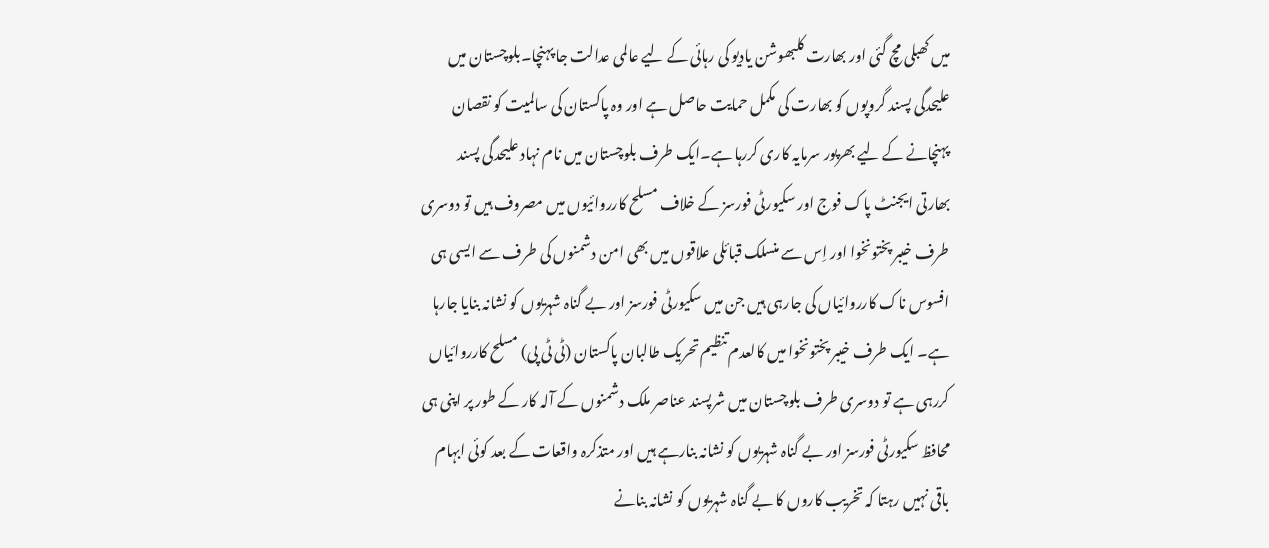میں کھبلی مچ گئی اور بھارت کلبھوشن یادیو کی رہائی کے لیے عالمی عدالت جا پہنچا۔بلوچستان میں علیحدگی پسند گروپوں کو بھارت کی مکمل حمایت حاصل ہے اور وہ پاکستان کی سالمیت کو نقصان پہنچانے کے لیے بھرپور سرمایہ کاری کررہا ہے۔ایک طرف بلوچستان میں نام نہاد علیحدگی پسند بھارتی ایجنٹ پاک فوج اور سکیورٹی فورسز کے خلاف مسلح کارروائیوں میں مصروف ہیں تو دوسری طرف خیبر پختونخوا اور اِس سے منسلک قبائلی علاقوں میں بھی امن دشمنوں کی طرف سے ایسی ہی افسوس ناک کارروائیاں کی جارہی ہیں جن میں سکیورٹی فورسز اور بے گناہ شہریوں کو نشانہ بنایا جارہا ہے۔ ایک طرف خیبر پختونخوا میں کالعدم تنظیم تحریک طالبان پاکستان (ٹی ٹی پی) مسلح کارروائیاں کررہی ہے تو دوسری طرف بلوچستان میں شرپسند عناصر ملک دشمنوں کے آلہ کار کے طور پر اپنی ہی محافظ سکیورٹی فورسز اور بے گناہ شہریوں کو نشانہ بنارہے ہیں اور متذکرہ واقعات کے بعد کوئی ابہام باقی نہیں رہتا کہ تخریب کاروں کا بے گناہ شہریوں کو نشانہ بنانے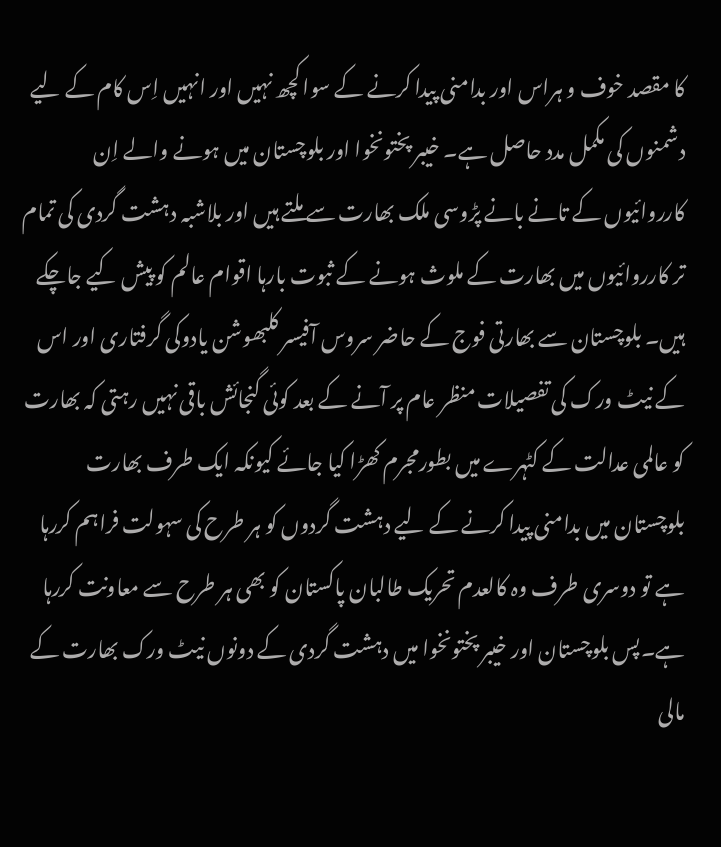کا مقصد خوف و ہراس اور بدامنی پیدا کرنے کے سوا کچھ نہیں اور انہیں اِس کام کے لیے دشمنوں کی مکمل مدد حاصل ہے۔ خیبر پختونخوا اور بلوچستان میں ہونے والے اِن کارروائیوں کے تانے بانے پڑوسی ملک بھارت سے ملتے ہیں اور بلاشبہ دہشت گردی کی تمام تر کارروائیوں میں بھارت کے ملوث ہونے کے ثبوت بارہا اقوام عالم کو پیش کیے جاچکے ہیں۔ بلوچستان سے بھارتی فوج کے حاضر سروس آفیسر کلبھوشن یادوکی گرفتاری اور اس کے نیٹ ورک کی تفصیلات منظر عام پر آنے کے بعد کوئی گنجائش باقی نہیں رہتی کہ بھارت کو عالمی عدالت کے کٹہرے میں بطورمجرم کھڑا کیا جائے کیونکہ ایک طرف بھارت بلوچستان میں بدامنی پیدا کرنے کے لیے دہشت گردوں کو ہر طرح کی سہولت فراہم کررہا ہے تو دوسری طرف وہ کالعدم تحریک طالبان پاکستان کو بھی ہر طرح سے معاونت کررہا ہے۔پس بلوچستان اور خیبر پختونخوا میں دہشت گردی کے دونوں نیٹ ورک بھارت کے مالی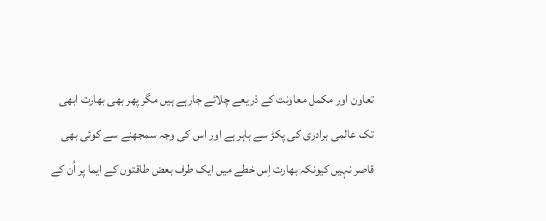تعاون اور مکمل معاونت کے ذریعے چلائے جارہے ہیں مگر پھر بھی بھارت ابھی تک عالمی برادری کی پکڑ سے باہر ہے اور اس کی وجہ سمجھنے سے کوئی بھی قاصر نہیں کیونکہ بھارت اِس خطے میں ایک طرف بعض طاقتوں کے ایما پر اُن کے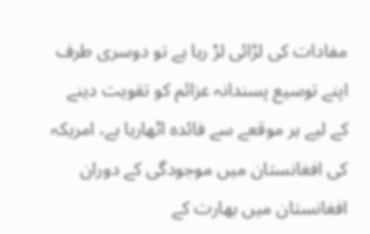مفادات کی لڑائی لڑ رہا ہے تو دوسری طرف اپنے توسیع پسندانہ عزائم کو تقویت دینے کے لیے ہر موقعے سے فائدہ اٹھارہا ہے، امریکہ کی افغانستان میں موجودگی کے دوران افغانستان میں بھارت کے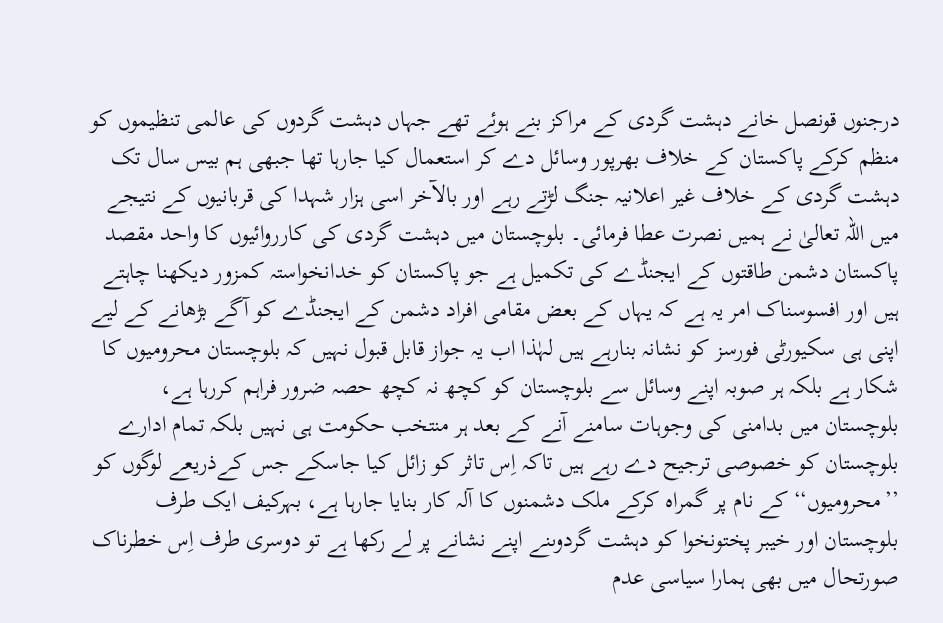درجنوں قونصل خانے دہشت گردی کے مراکز بنے ہوئے تھے جہاں دہشت گردوں کی عالمی تنظیموں کو منظم کرکے پاکستان کے خلاف بھرپور وسائل دے کر استعمال کیا جارہا تھا جبھی ہم بیس سال تک دہشت گردی کے خلاف غیر اعلانیہ جنگ لڑتے رہے اور بالآخر اسی ہزار شہدا کی قربانیوں کے نتیجے میں اللہ تعالیٰ نے ہمیں نصرت عطا فرمائی۔ بلوچستان میں دہشت گردی کی کارروائیوں کا واحد مقصد پاکستان دشمن طاقتوں کے ایجنڈے کی تکمیل ہے جو پاکستان کو خدانخواستہ کمزور دیکھنا چاہتے ہیں اور افسوسناک امر یہ ہے کہ یہاں کے بعض مقامی افراد دشمن کے ایجنڈے کو آگے بڑھانے کے لیے اپنی ہی سکیورٹی فورسز کو نشانہ بنارہے ہیں لہٰذا اب یہ جواز قابل قبول نہیں کہ بلوچستان محرومیوں کا شکار ہے بلکہ ہر صوبہ اپنے وسائل سے بلوچستان کو کچھ نہ کچھ حصہ ضرور فراہم کررہا ہے، بلوچستان میں بدامنی کی وجوہات سامنے آنے کے بعد ہر منتخب حکومت ہی نہیں بلکہ تمام ادارے بلوچستان کو خصوصی ترجیح دے رہے ہیں تاکہ اِس تاثر کو زائل کیا جاسکے جس کےذریعے لوگوں کو ’’محرومیوں‘‘ کے نام پر گمراہ کرکے ملک دشمنوں کا آلہ کار بنایا جارہا ہے، بہرکیف ایک طرف بلوچستان اور خیبر پختونخوا کو دہشت گردوںنے اپنے نشانے پر لے رکھا ہے تو دوسری طرف اِس خطرناک صورتحال میں بھی ہمارا سیاسی عدم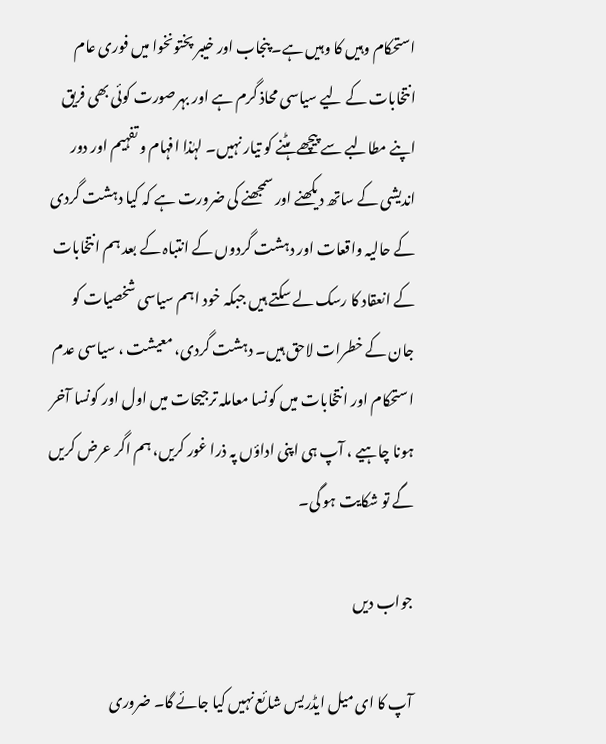استحکام وہیں کا وہیں ہے۔ پنجاب اور خیبر پختونخوا میں فوری عام انتخابات کے لیے سیاسی محاذ گرم ہے اور بہرصورت کوئی بھی فریق اپنے مطالبے سے پیچھے ہٹنے کو تیار نہیں۔ لہٰذا افہام و تفہیم اور دور اندیشی کے ساتھ دیکھنے اور سمجھنے کی ضرورت ہے کہ کیا دہشت گردی کے حالیہ واقعات اور دہشت گردوں کے انتباہ کے بعد ہم انتخابات کے انعقاد کا رسک لے سکتے ہیں جبکہ خود اہم سیاسی شخصیات کو جان کے خطرات لاحق ہیں۔ دہشت گردی، معیشت ، سیاسی عدم استحکام اور انتخابات میں کونسا معاملہ ترجیحات میں اول اور کونسا آخر ہونا چاہیے ، آپ ہی اپنی اداؤں پہ ذرا غور کریں، ہم اگر عرض کریں گے تو شکایت ہو گی۔

جواب دیں

آپ کا ای میل ایڈریس شائع نہیں کیا جائے گا۔ ضروری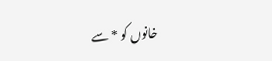خانوں کو * سے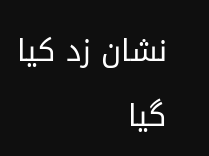نشان زد کیا گیا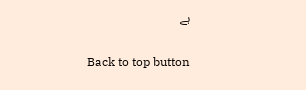ہے

Back to top button